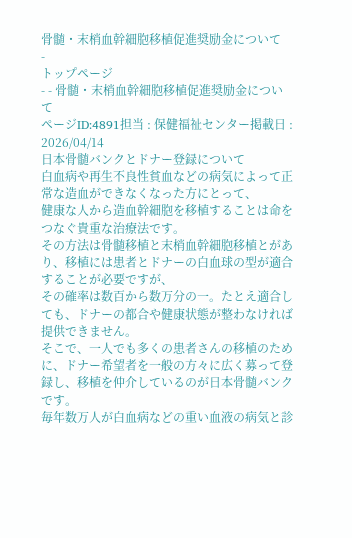骨髄・末梢血幹細胞移植促進奨励金について
-
トップページ
- - 骨髄・末梢血幹細胞移植促進奨励金について
ページID:4891担当 : 保健福祉センター掲載日 : 2026/04/14
日本骨髄バンクとドナー登録について
白血病や再生不良性貧血などの病気によって正常な造血ができなくなった方にとって、
健康な人から造血幹細胞を移植することは命をつなぐ貴重な治療法です。
その方法は骨髄移植と末梢血幹細胞移植とがあり、移植には患者とドナーの白血球の型が適合することが必要ですが、
その確率は数百から数万分の一。たとえ適合しても、ドナーの都合や健康状態が整わなければ提供できません。
そこで、一人でも多くの患者さんの移植のために、ドナー希望者を一般の方々に広く募って登録し、移植を仲介しているのが日本骨髄バンクです。
毎年数万人が白血病などの重い血液の病気と診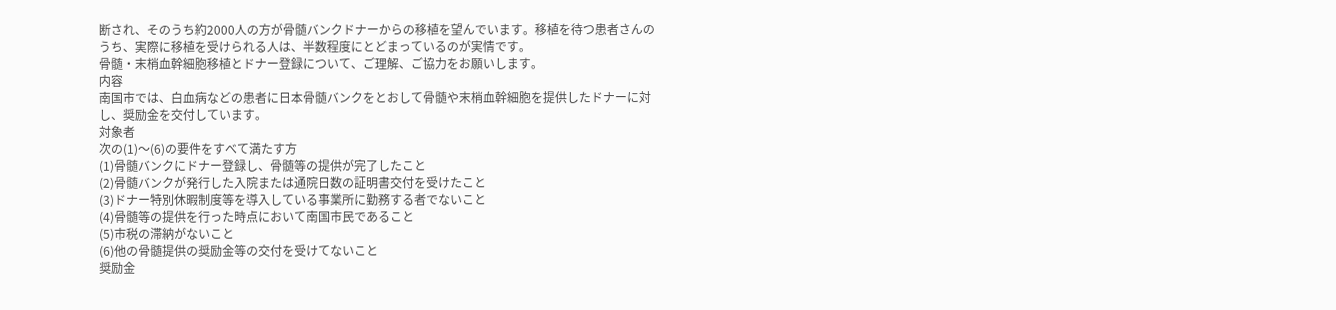断され、そのうち約2000人の方が骨髄バンクドナーからの移植を望んでいます。移植を待つ患者さんのうち、実際に移植を受けられる人は、半数程度にとどまっているのが実情です。
骨髄・末梢血幹細胞移植とドナー登録について、ご理解、ご協力をお願いします。
内容
南国市では、白血病などの患者に日本骨髄バンクをとおして骨髄や末梢血幹細胞を提供したドナーに対し、奨励金を交付しています。
対象者
次の(1)〜(6)の要件をすべて満たす方
(1)骨髄バンクにドナー登録し、骨髄等の提供が完了したこと
(2)骨髄バンクが発行した入院または通院日数の証明書交付を受けたこと
(3)ドナー特別休暇制度等を導入している事業所に勤務する者でないこと
(4)骨髄等の提供を行った時点において南国市民であること
(5)市税の滞納がないこと
(6)他の骨髄提供の奨励金等の交付を受けてないこと
奨励金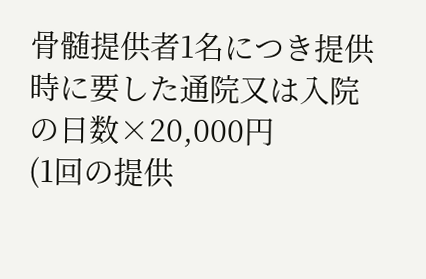骨髄提供者1名につき提供時に要した通院又は入院の日数×20,000円
(1回の提供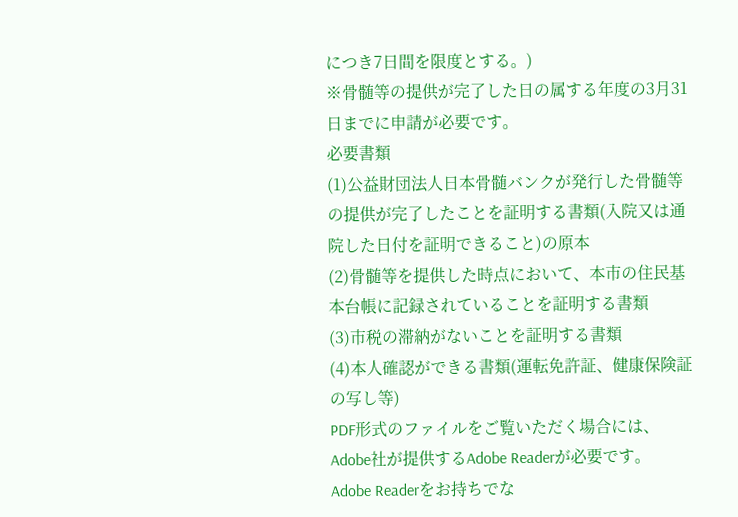につき7日間を限度とする。)
※骨髄等の提供が完了した日の属する年度の3月31日までに申請が必要です。
必要書類
(1)公益財団法人日本骨髄バンクが発行した骨髄等の提供が完了したことを証明する書類(入院又は通院した日付を証明できること)の原本
(2)骨髄等を提供した時点において、本市の住民基本台帳に記録されていることを証明する書類
(3)市税の滞納がないことを証明する書類
(4)本人確認ができる書類(運転免許証、健康保険証の写し等)
PDF形式のファイルをご覧いただく場合には、Adobe社が提供するAdobe Readerが必要です。
Adobe Readerをお持ちでな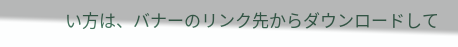い方は、バナーのリンク先からダウンロードして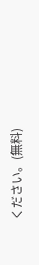ください。(無料)